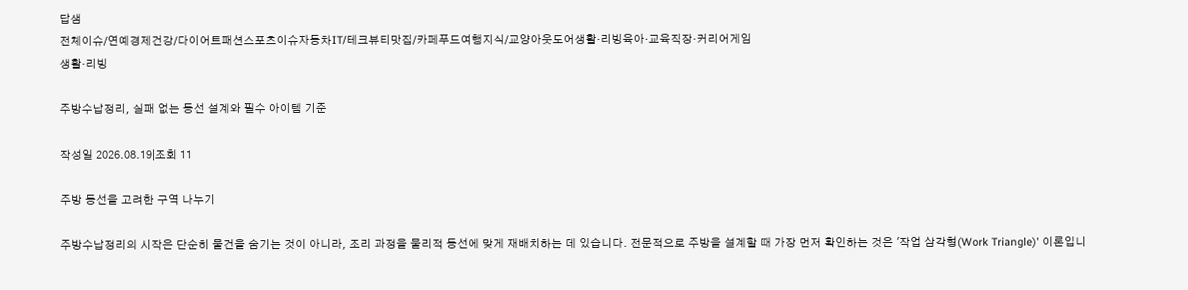답샘
전체이슈/연예경제건강/다이어트패션스포츠이슈자동차IT/테크뷰티맛집/카페푸드여행지식/교양아웃도어생활·리빙육아·교육직장·커리어게임
생활·리빙

주방수납정리, 실패 없는 동선 설계와 필수 아이템 기준

작성일 2026.08.19|조회 11

주방 동선을 고려한 구역 나누기

주방수납정리의 시작은 단순히 물건을 숨기는 것이 아니라, 조리 과정을 물리적 동선에 맞게 재배치하는 데 있습니다. 전문적으로 주방을 설계할 때 가장 먼저 확인하는 것은 '작업 삼각형(Work Triangle)' 이론입니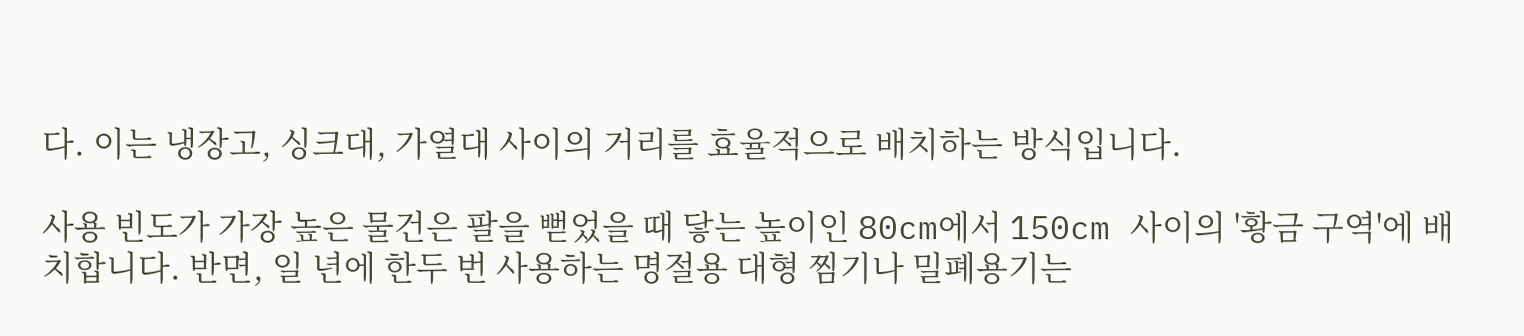다. 이는 냉장고, 싱크대, 가열대 사이의 거리를 효율적으로 배치하는 방식입니다.

사용 빈도가 가장 높은 물건은 팔을 뻗었을 때 닿는 높이인 80cm에서 150cm 사이의 '황금 구역'에 배치합니다. 반면, 일 년에 한두 번 사용하는 명절용 대형 찜기나 밀폐용기는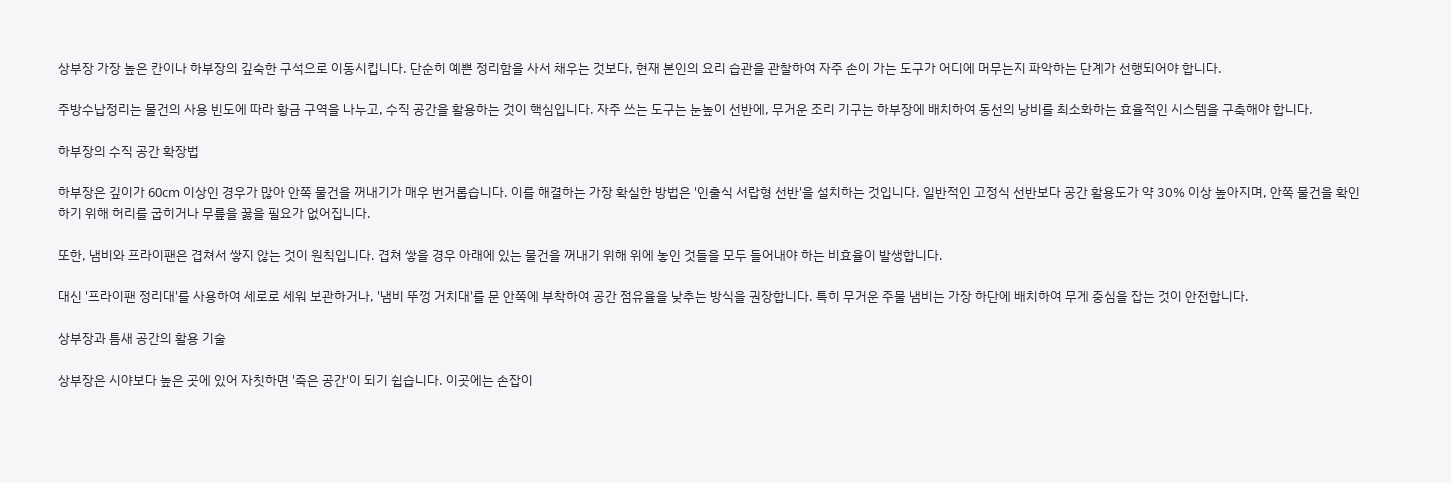상부장 가장 높은 칸이나 하부장의 깊숙한 구석으로 이동시킵니다. 단순히 예쁜 정리함을 사서 채우는 것보다, 현재 본인의 요리 습관을 관찰하여 자주 손이 가는 도구가 어디에 머무는지 파악하는 단계가 선행되어야 합니다.

주방수납정리는 물건의 사용 빈도에 따라 황금 구역을 나누고, 수직 공간을 활용하는 것이 핵심입니다. 자주 쓰는 도구는 눈높이 선반에, 무거운 조리 기구는 하부장에 배치하여 동선의 낭비를 최소화하는 효율적인 시스템을 구축해야 합니다.

하부장의 수직 공간 확장법

하부장은 깊이가 60cm 이상인 경우가 많아 안쪽 물건을 꺼내기가 매우 번거롭습니다. 이를 해결하는 가장 확실한 방법은 '인출식 서랍형 선반'을 설치하는 것입니다. 일반적인 고정식 선반보다 공간 활용도가 약 30% 이상 높아지며, 안쪽 물건을 확인하기 위해 허리를 굽히거나 무릎을 꿇을 필요가 없어집니다.

또한, 냄비와 프라이팬은 겹쳐서 쌓지 않는 것이 원칙입니다. 겹쳐 쌓을 경우 아래에 있는 물건을 꺼내기 위해 위에 놓인 것들을 모두 들어내야 하는 비효율이 발생합니다.

대신 '프라이팬 정리대'를 사용하여 세로로 세워 보관하거나, '냄비 뚜껑 거치대'를 문 안쪽에 부착하여 공간 점유율을 낮추는 방식을 권장합니다. 특히 무거운 주물 냄비는 가장 하단에 배치하여 무게 중심을 잡는 것이 안전합니다.

상부장과 틈새 공간의 활용 기술

상부장은 시야보다 높은 곳에 있어 자칫하면 '죽은 공간'이 되기 쉽습니다. 이곳에는 손잡이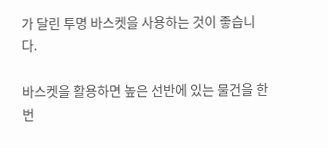가 달린 투명 바스켓을 사용하는 것이 좋습니다.

바스켓을 활용하면 높은 선반에 있는 물건을 한 번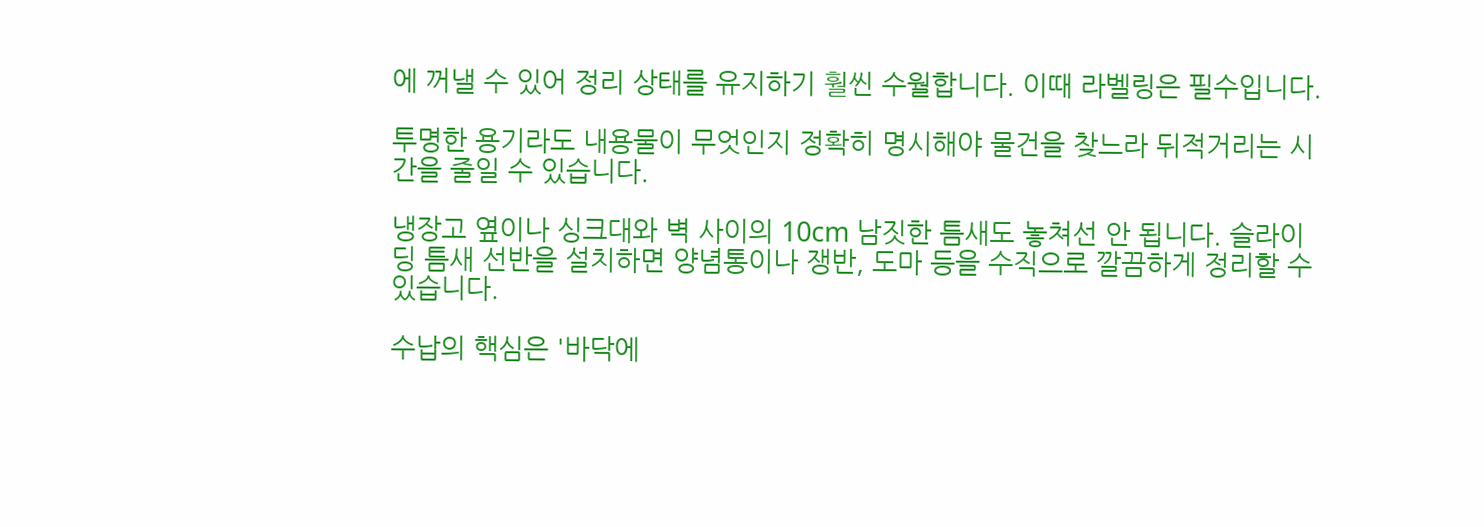에 꺼낼 수 있어 정리 상태를 유지하기 훨씬 수월합니다. 이때 라벨링은 필수입니다.

투명한 용기라도 내용물이 무엇인지 정확히 명시해야 물건을 찾느라 뒤적거리는 시간을 줄일 수 있습니다.

냉장고 옆이나 싱크대와 벽 사이의 10cm 남짓한 틈새도 놓쳐선 안 됩니다. 슬라이딩 틈새 선반을 설치하면 양념통이나 쟁반, 도마 등을 수직으로 깔끔하게 정리할 수 있습니다.

수납의 핵심은 '바닥에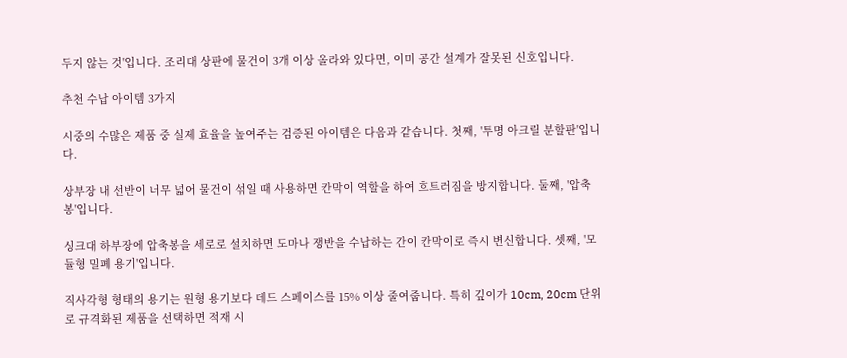두지 않는 것'입니다. 조리대 상판에 물건이 3개 이상 올라와 있다면, 이미 공간 설계가 잘못된 신호입니다.

추천 수납 아이템 3가지

시중의 수많은 제품 중 실제 효율을 높여주는 검증된 아이템은 다음과 같습니다. 첫째, '투명 아크릴 분할판'입니다.

상부장 내 선반이 너무 넓어 물건이 섞일 때 사용하면 칸막이 역할을 하여 흐트러짐을 방지합니다. 둘째, '압축봉'입니다.

싱크대 하부장에 압축봉을 세로로 설치하면 도마나 쟁반을 수납하는 간이 칸막이로 즉시 변신합니다. 셋째, '모듈형 밀폐 용기'입니다.

직사각형 형태의 용기는 원형 용기보다 데드 스페이스를 15% 이상 줄여줍니다. 특히 깊이가 10cm, 20cm 단위로 규격화된 제품을 선택하면 적재 시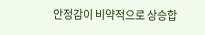안정감이 비약적으로 상승합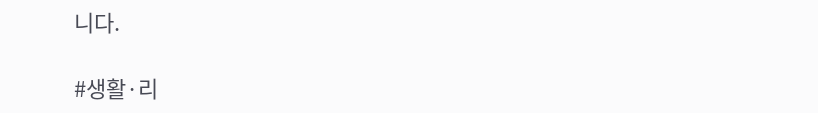니다.

#생활·리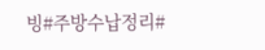빙#주방수납정리#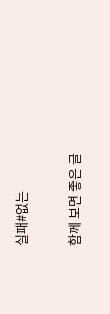실패#없는

함께 보면 좋은 글